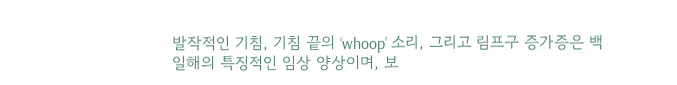발작적인 기침, 기침 끝의 ‘whoop’ 소리, 그리고 림프구 증가증은 백일해의 특징적인 임상 양상이며, 보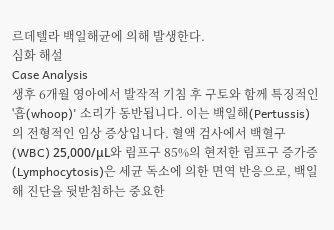르데텔라 백일해균에 의해 발생한다.
심화 해설
Case Analysis
생후 6개월 영아에서 발작적 기침 후 구토와 함께 특징적인 '흡(whoop)' 소리가 동반됩니다. 이는 백일해(Pertussis)의 전형적인 임상 증상입니다. 혈액 검사에서 백혈구(WBC) 25,000/μL와 림프구 85%의 현저한 림프구 증가증(Lymphocytosis)은 세균 독소에 의한 면역 반응으로, 백일해 진단을 뒷받침하는 중요한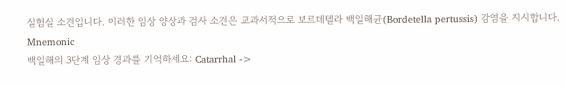실험실 소견입니다. 이러한 임상 양상과 검사 소견은 교과서적으로 보르데텔라 백일해균(Bordetella pertussis) 감염을 지시합니다.
Mnemonic
백일해의 3단계 임상 경과를 기억하세요: Catarrhal ->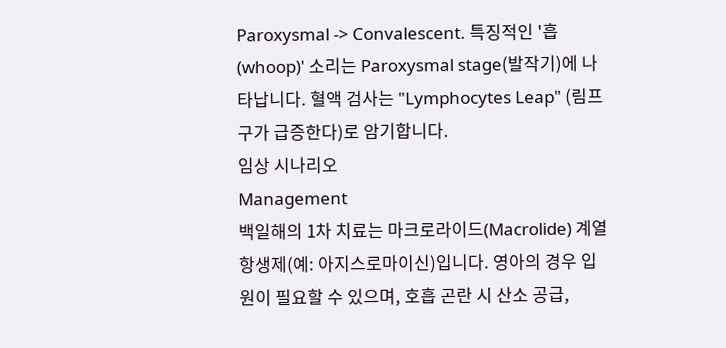Paroxysmal -> Convalescent. 특징적인 '흡(whoop)' 소리는 Paroxysmal stage(발작기)에 나타납니다. 혈액 검사는 "Lymphocytes Leap" (림프구가 급증한다)로 암기합니다.
임상 시나리오
Management
백일해의 1차 치료는 마크로라이드(Macrolide) 계열 항생제(예: 아지스로마이신)입니다. 영아의 경우 입원이 필요할 수 있으며, 호흡 곤란 시 산소 공급,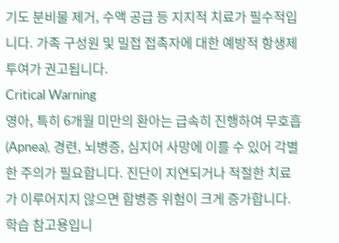기도 분비물 제거, 수액 공급 등 지지적 치료가 필수적입니다. 가족 구성원 및 밀접 접촉자에 대한 예방적 항생제 투여가 권고됩니다.
Critical Warning
영아, 특히 6개월 미만의 환아는 급속히 진행하여 무호흡(Apnea), 경련, 뇌병증, 심지어 사망에 이를 수 있어 각별한 주의가 필요합니다. 진단이 지연되거나 적절한 치료가 이루어지지 않으면 합병증 위험이 크게 증가합니다.
학습 참고용입니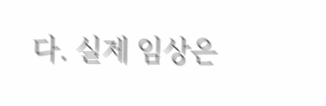다. 실제 임상은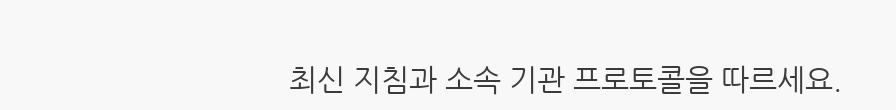최신 지침과 소속 기관 프로토콜을 따르세요.